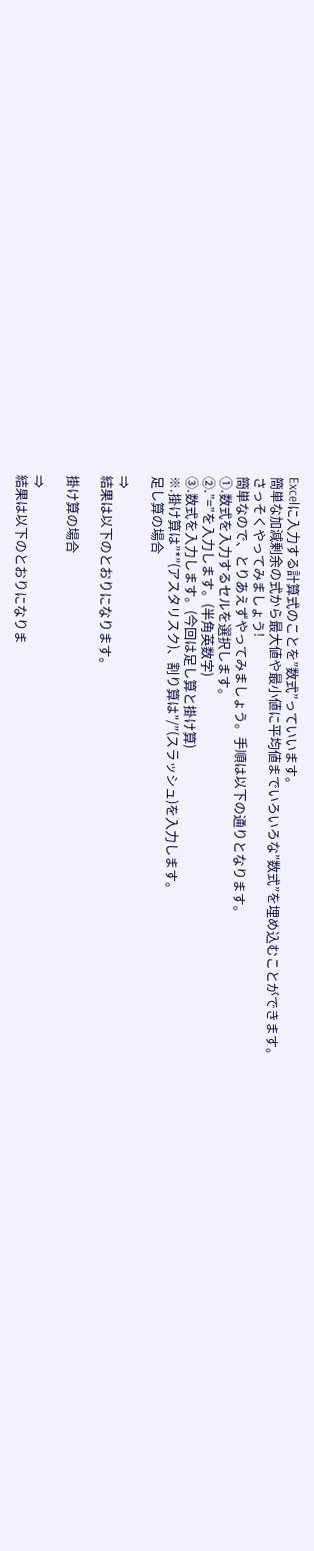Excelに入力する計算式のことを”数式”っていいます。
簡単な加減剰余の式から最大値や最小値に平均値までいろいろな”数式”を埋め込むことができます。
さっそくやってみましょう!
簡単なので、とりあえずやってみましょう。手順は以下の通りとなります。
①.数式を入力するセルを選択します。
②.”=”を入力します。(半角英数字)
③.数式を入力します。(今回は足し算と掛け算)
※.掛け算は”*”(アスタリスク)、割り算は”/”(スラッシュ)を入力します。
足し算の場合

⇒
結果は以下のとおりになります。

掛け算の場合

⇒
結果は以下のとおりになりま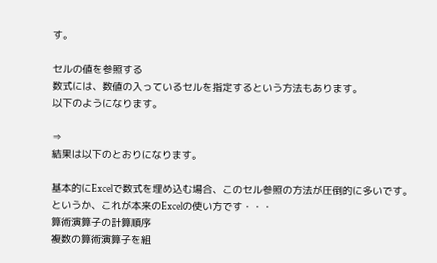す。

セルの値を参照する
数式には、数値の入っているセルを指定するという方法もあります。
以下のようになります。

⇒
結果は以下のとおりになります。

基本的にExcelで数式を埋め込む場合、このセル参照の方法が圧倒的に多いです。
というか、これが本来のExcelの使い方です・・・
算術演算子の計算順序
複数の算術演算子を組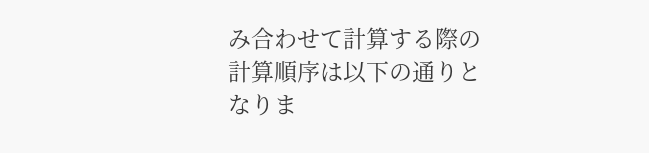み合わせて計算する際の計算順序は以下の通りとなりま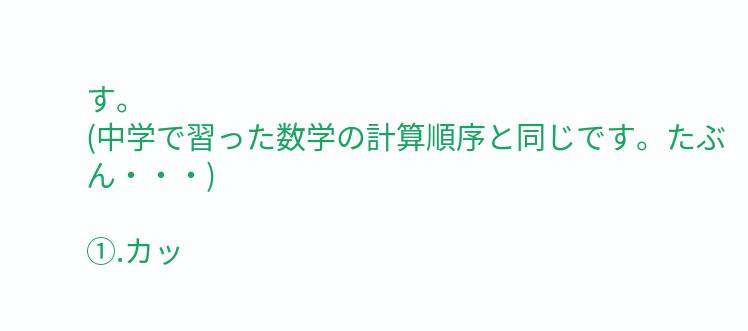す。
(中学で習った数学の計算順序と同じです。たぶん・・・)

①.カッ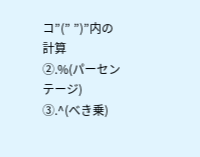コ”(” ”)”内の計算
②.%(パーセンテージ)
③.^(べき乗)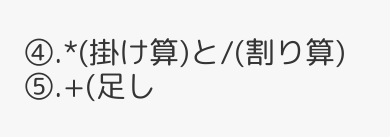④.*(掛け算)と/(割り算)
⑤.+(足し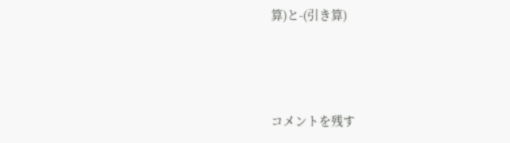算)と-(引き算)



コメントを残す